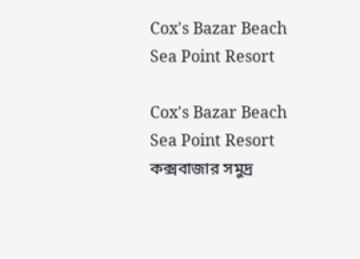Cox's Bazar Beach Sea Point Resort

Cox's Bazar Beach Sea Point Resort কক্সবাজার সমুদ্র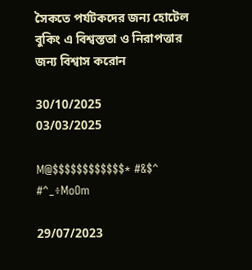সৈকতে পর্যটকদের জন্য হোটেল বুকিং এ বিশ্বস্ততা ও নিরাপত্তার জন্য বিশ্বাস করোন

30/10/2025
03/03/2025

M@$$$$$$$$$$$$* #&$^ #^_÷MoOm

29/07/2023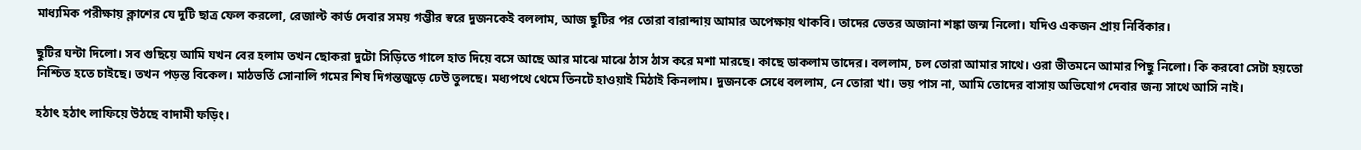মাধ্যমিক পরীক্ষায় ক্লাশের যে দুটি ছাত্র ফেল করলো, রেজাল্ট কার্ড দেবার সময় গম্ভীর স্বরে দুজনকেই বললাম, আজ ছুটির পর তোরা বারান্দায় আমার অপেক্ষায় থাকবি। তাদের ভেতর অজানা শঙ্কা জন্ম নিলো। যদিও একজন প্রায় নির্বিকার।

ছুটির ঘন্টা দিলো। সব গুছিয়ে আমি যখন বের হলাম তখন ছোকরা দুটো সিড়িতে গালে হাত দিয়ে বসে আছে আর মাঝে মাঝে ঠাস ঠাস করে মশা মারছে। কাছে ডাকলাম তাদের। বললাম, চল তোরা আমার সাথে। ওরা ভীতমনে আমার পিছু নিলো। কি করবো সেটা হয়তো নিশ্চিত হতে চাইছে। তখন পড়ন্ত বিকেল। মাঠভর্তি সোনালি গমের শিষ দিগন্তজুড়ে ঢেউ তুলছে। মধ্যপথে থেমে তিনটে হাওয়াই মিঠাই কিনলাম। দুজনকে সেধে বললাম, নে তোরা খা। ভয় পাস না, আমি তোদের বাসায় অভিযোগ দেবার জন্য সাথে আসি নাই।

হঠাৎ হঠাৎ লাফিয়ে উঠছে বাদামী ফড়িং।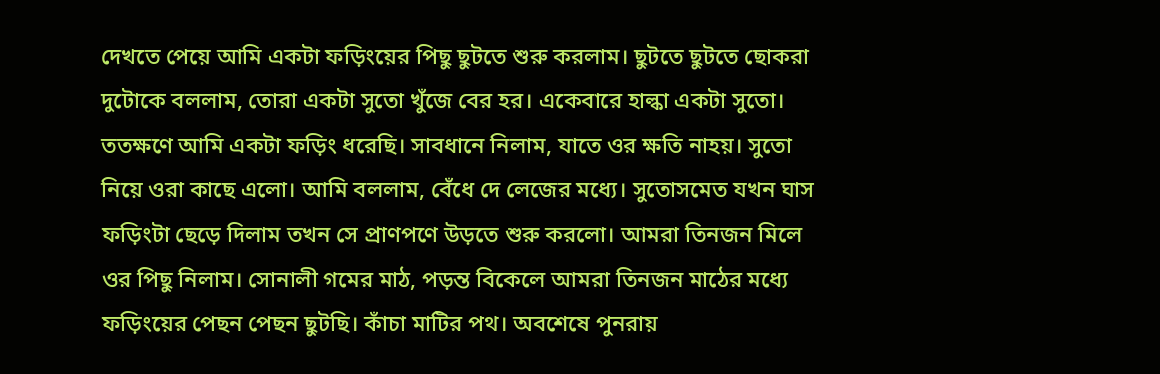দেখতে পেয়ে আমি একটা ফড়িংয়ের পিছু ছুটতে শুরু করলাম। ছুটতে ছুটতে ছোকরা দুটোকে বললাম, তোরা একটা সুতো খুঁজে বের হর। একেবারে হাল্কা একটা সুতো। ততক্ষণে আমি একটা ফড়িং ধরেছি। সাবধানে নিলাম, যাতে ওর ক্ষতি নাহয়। সুতো নিয়ে ওরা কাছে এলো। আমি বললাম, বেঁধে দে লেজের মধ্যে। সুতোসমেত যখন ঘাস ফড়িংটা ছেড়ে দিলাম তখন সে প্রাণপণে উড়তে শুরু করলো। আমরা তিনজন মিলে ওর পিছু নিলাম। সোনালী গমের মাঠ, পড়ন্ত বিকেলে আমরা তিনজন মাঠের মধ্যে ফড়িংয়ের পেছন পেছন ছুটছি। কাঁচা মাটির পথ। অবশেষে পুনরায়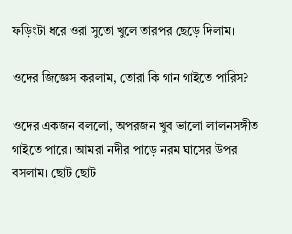ফড়িংটা ধরে ওরা সুতো খুলে তারপর ছেড়ে দিলাম।

ওদের জিজ্ঞেস করলাম, তোরা কি গান গাইতে পারিস?

ওদের একজন বললো, অপরজন খুব ভালো লালনসঙ্গীত গাইতে পারে। আমরা নদীর পাড়ে নরম ঘাসের উপর বসলাম। ছোট ছোট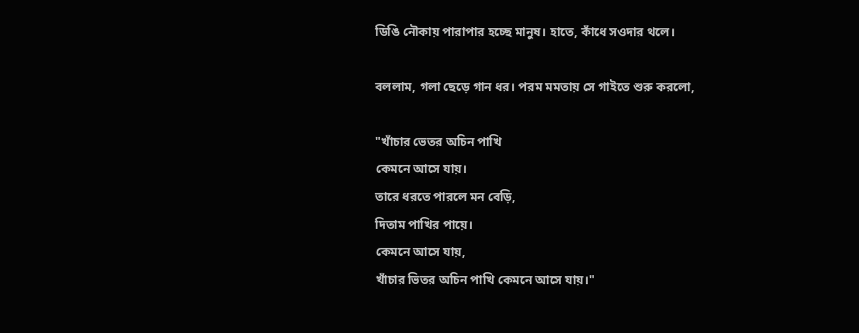ডিঙি নৌকায় পারাপার হচ্ছে মানুষ। হাতে, কাঁধে সওদার থলে।

বললাম, গলা ছেড়ে গান ধর। পরম মমতায় সে গাইতে শুরু করলো,

"খাঁচার ভেতর অচিন পাখি
কেমনে আসে যায়।
তারে ধরতে পারলে মন বেড়ি,
দিতাম পাখির পায়ে।
কেমনে আসে যায়,
খাঁচার ভিতর অচিন পাখি কেমনে আসে যায়।"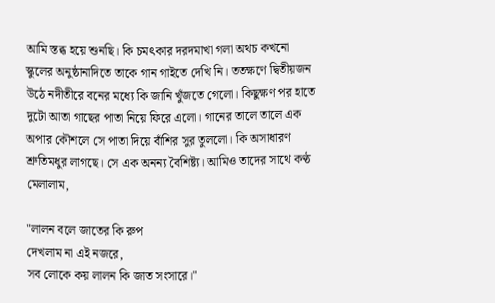আমি স্তব্ধ হয়ে শুনছি। কি চমৎকার দরদমাখা গলা অথচ কখনো স্কুলের অনুষ্ঠানাদিতে তাকে গান গাইতে দেখি নি। ততক্ষণে দ্বিতীয়জন উঠে নদীতীরে বনের মধ্যে কি জানি খুঁজতে গেলো। কিছুক্ষণ পর হাতে দুটো আতা গাছের পাতা নিয়ে ফিরে এলো। গানের তালে তালে এক অপার কৌশলে সে পাতা দিয়ে বাঁশির সুর তুললো। কি অসাধারণ শ্রুতিমধুর লাগছে। সে এক অনন্য বৈশিষ্ট্য। আমিও তাদের সাথে কণ্ঠ মেলালাম,

"লালন বলে জাতের কি রুপ
দেখলাম না এই নজরে,
সব লোকে কয় লালন কি জাত সংসারে।"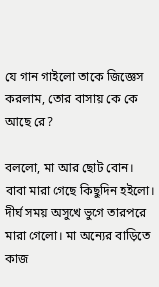যে গান গাইলো তাকে জিজ্ঞেস করলাম, তোর বাসায় কে কে আছে রে?

বললো, মা আর ছোট বোন। বাবা মারা গেছে কিছুদিন হইলো। দীর্ঘ সময় অসুখে ভুগে তারপরে মারা গেলো। মা অন্যের বাড়িতে কাজ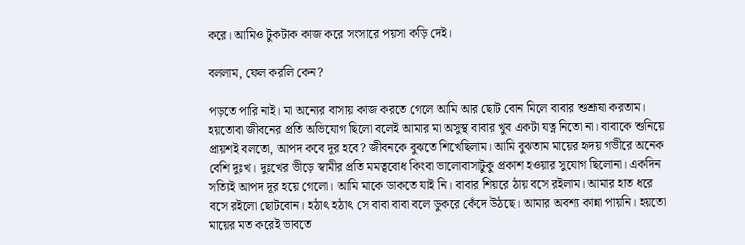করে। আমিও টুকটাক কাজ করে সংসারে পয়সা কড়ি দেই।

বললাম, ফেল করলি কেন?

পড়তে পারি নাই। মা অন্যের বাসায় কাজ করতে গেলে আমি আর ছোট বোন মিলে বাবার শুশ্রূষা করতাম। হয়তোবা জীবনের প্রতি অভিযোগ ছিলো বলেই আমার মা অসুস্থ বাবার খুব একটা যত্ন নিতো না। বাবাকে শুনিয়ে প্রায়শই বলতো, আপদ কবে দূর হবে? জীবনকে বুঝতে শিখেছিলাম। আমি বুঝতাম মায়ের হৃদয় গভীরে অনেক বেশি দুঃখ। দুঃখের ভীড়ে স্বামীর প্রতি মমত্ববোধ কিংবা ভালোবাসাটুকু প্রকাশ হওয়ার সুযোগ ছিলোনা। একদিন সত্যিই আপদ দূর হয়ে গেলো। আমি মাকে ডাকতে যাই নি। বাবার শিয়রে ঠায় বসে রইলাম। আমার হাত ধরে বসে রইলো ছোটবোন। হঠাৎ হঠাৎ সে বাবা বাবা বলে ডুকরে কেঁদে উঠছে। আমার অবশ্য কান্না পায়নি। হয়তো মায়ের মত করেই ভাবতে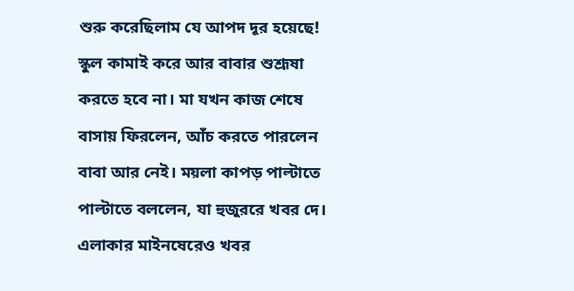শুরু করেছিলাম যে আপদ দূর হয়েছে! স্কুল কামাই করে আর বাবার শুশ্রূষা করতে হবে না। মা যখন কাজ শেষে বাসায় ফিরলেন, আঁচ করতে পারলেন বাবা আর নেই। ময়লা কাপড় পাল্টাতে পাল্টাতে বললেন, যা হুজুররে খবর দে। এলাকার মাইনষেরেও খবর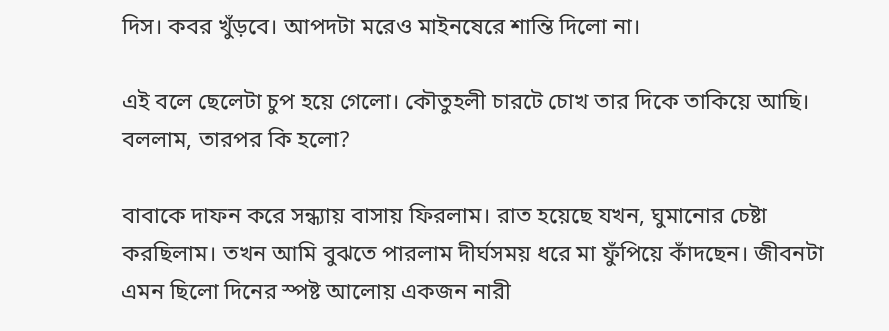দিস। কবর খুঁড়বে। আপদটা মরেও মাইনষেরে শান্তি দিলো না।

এই বলে ছেলেটা চুপ হয়ে গেলো। কৌতুহলী চারটে চোখ তার দিকে তাকিয়ে আছি। বললাম, তারপর কি হলো?

বাবাকে দাফন করে সন্ধ্যায় বাসায় ফিরলাম। রাত হয়েছে যখন, ঘুমানোর চেষ্টা করছিলাম। তখন আমি বুঝতে পারলাম দীর্ঘসময় ধরে মা ফুঁপিয়ে কাঁদছেন। জীবনটা এমন ছিলো দিনের স্পষ্ট আলোয় একজন নারী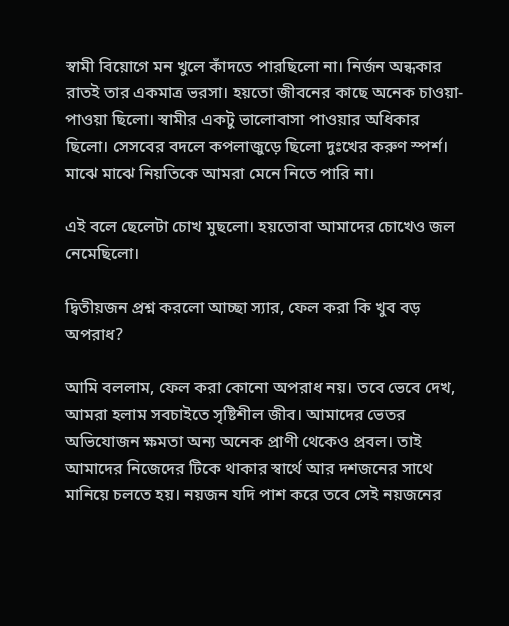স্বামী বিয়োগে মন খুলে কাঁদতে পারছিলো না। নির্জন অন্ধকার রাতই তার একমাত্র ভরসা। হয়তো জীবনের কাছে অনেক চাওয়া-পাওয়া ছিলো। স্বামীর একটু ভালোবাসা পাওয়ার অধিকার ছিলো। সেসবের বদলে কপলাজুড়ে ছিলো দুঃখের করুণ স্পর্শ। মাঝে মাঝে নিয়তিকে আমরা মেনে নিতে পারি না।

এই বলে ছেলেটা চোখ মুছলো। হয়তোবা আমাদের চোখেও জল নেমেছিলো।

দ্বিতীয়জন প্রশ্ন করলো আচ্ছা স্যার, ফেল করা কি খুব বড় অপরাধ?

আমি বললাম, ফেল করা কোনো অপরাধ নয়। তবে ভেবে দেখ, আমরা হলাম সবচাইতে সৃষ্টিশীল জীব। আমাদের ভেতর অভিযোজন ক্ষমতা অন্য অনেক প্রাণী থেকেও প্রবল। তাই আমাদের নিজেদের টিকে থাকার স্বার্থে আর দশজনের সাথে মানিয়ে চলতে হয়। নয়জন যদি পাশ করে তবে সেই নয়জনের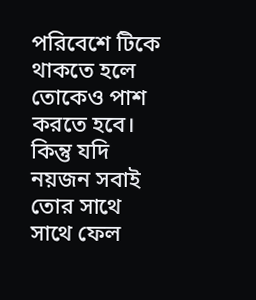পরিবেশে টিকে থাকতে হলে তোকেও পাশ করতে হবে। কিন্তু যদি নয়জন সবাই তোর সাথে সাথে ফেল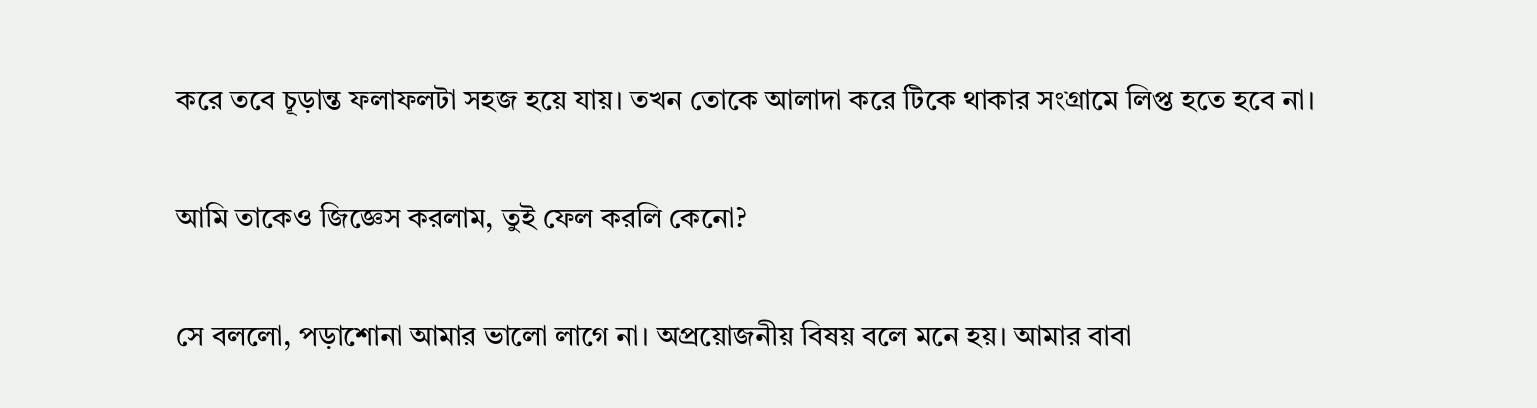করে তবে চূড়ান্ত ফলাফলটা সহজ হয়ে যায়। তখন তোকে আলাদা করে টিকে থাকার সংগ্রামে লিপ্ত হতে হবে না।

আমি তাকেও জিজ্ঞেস করলাম, তুই ফেল করলি কেনো?

সে বললো, পড়াশোনা আমার ভালো লাগে না। অপ্রয়োজনীয় বিষয় বলে মনে হয়। আমার বাবা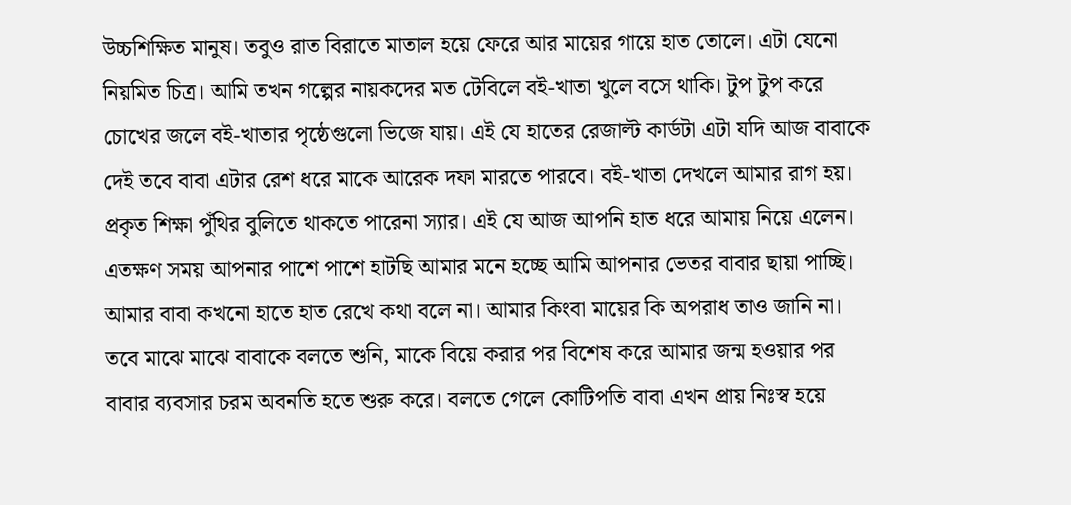উচ্চশিক্ষিত মানুষ। তবুও রাত বিরাতে মাতাল হয়ে ফেরে আর মায়ের গায়ে হাত তোলে। এটা যেনো নিয়মিত চিত্র। আমি তখন গল্পের নায়কদের মত টেবিলে বই-খাতা খুলে বসে থাকি। টুপ টুপ করে চোখের জলে বই-খাতার পৃষ্ঠেগুলো ভিজে যায়। এই যে হাতের রেজাল্ট কার্ডটা এটা যদি আজ বাবাকে দেই তবে বাবা এটার রেশ ধরে মাকে আরেক দফা মারতে পারবে। বই-খাতা দেখলে আমার রাগ হয়। প্রকৃত শিক্ষা পুঁথির বুলিতে থাকতে পারেনা স্যার। এই যে আজ আপনি হাত ধরে আমায় নিয়ে এলেন। এতক্ষণ সময় আপনার পাশে পাশে হাটছি আমার মনে হচ্ছে আমি আপনার ভেতর বাবার ছায়া পাচ্ছি। আমার বাবা কখনো হাতে হাত রেখে কথা বলে না। আমার কিংবা মায়ের কি অপরাধ তাও জানি না। তবে মাঝে মাঝে বাবাকে বলতে শুনি, মাকে বিয়ে করার পর বিশেষ করে আমার জন্ম হওয়ার পর বাবার ব্যবসার চরম অবনতি হতে শুরু করে। বলতে গেলে কোটিপতি বাবা এখন প্রায় নিঃস্ব হয়ে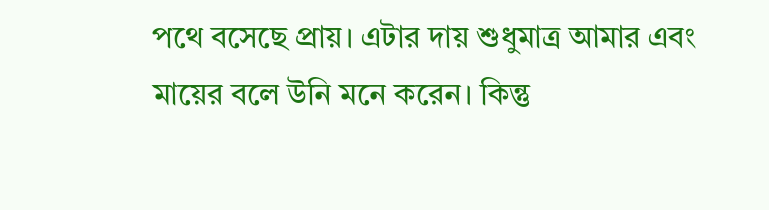পথে বসেছে প্রায়। এটার দায় শুধুমাত্র আমার এবং মায়ের বলে উনি মনে করেন। কিন্তু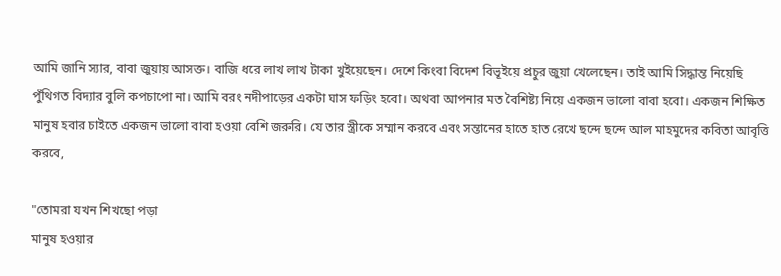আমি জানি স্যার, বাবা জুয়ায় আসক্ত। বাজি ধরে লাখ লাখ টাকা খুইয়েছেন। দেশে কিংবা বিদেশ বিভূইয়ে প্রচুর জুয়া খেলেছেন। তাই আমি সিদ্ধান্ত নিয়েছি পুঁথিগত বিদ্যার বুলি কপচাপো না। আমি বরং নদীপাড়ের একটা ঘাস ফড়িং হবো। অথবা আপনার মত বৈশিষ্ট্য নিয়ে একজন ভালো বাবা হবো। একজন শিক্ষিত মানুষ হবার চাইতে একজন ভালো বাবা হওয়া বেশি জরুরি। যে তার স্ত্রীকে সম্মান করবে এবং সন্তানের হাতে হাত রেখে ছন্দে ছন্দে আল মাহমুদের কবিতা আবৃত্তি করবে,

"তোমরা যখন শিখছো পড়া
মানুষ হওয়ার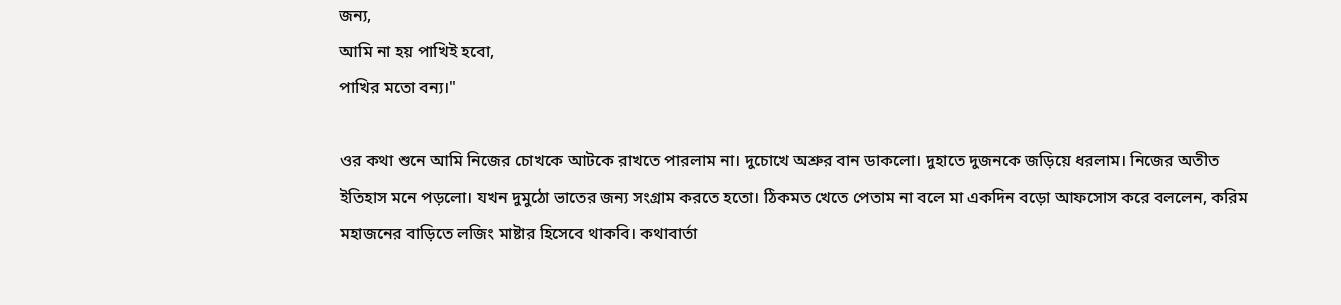জন্য,
আমি না হয় পাখিই হবো,
পাখির মতো বন্য।"

ওর কথা শুনে আমি নিজের চোখকে আটকে রাখতে পারলাম না। দুচোখে অশ্রুর বান ডাকলো। দুহাতে দুজনকে জড়িয়ে ধরলাম। নিজের অতীত ইতিহাস মনে পড়লো। যখন দুমুঠো ভাতের জন্য সংগ্রাম করতে হতো। ঠিকমত খেতে পেতাম না বলে মা একদিন বড়ো আফসোস করে বললেন, করিম মহাজনের বাড়িতে লজিং মাষ্টার হিসেবে থাকবি। কথাবার্তা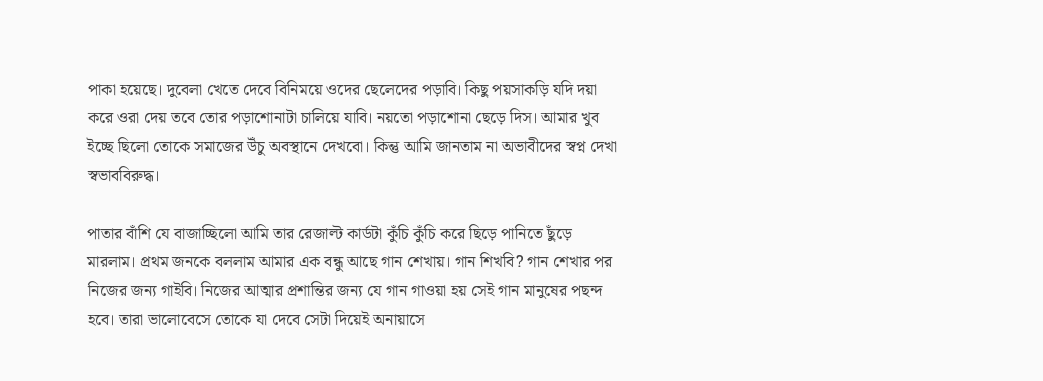পাকা হয়েছে। দুবেলা খেতে দেবে বিনিময়ে ওদের ছেলেদের পড়াবি। কিছু পয়সাকড়ি যদি দয়া করে ওরা দেয় তবে তোর পড়াশোনাটা চালিয়ে যাবি। নয়তো পড়াশোনা ছেড়ে দিস। আমার খুব ইচ্ছে ছিলো তোকে সমাজের উঁচু অবস্থানে দেখবো। কিন্তু আমি জানতাম না অভাবীদের স্বপ্ন দেখা স্বভাববিরুদ্ধ।

পাতার বাঁশি যে বাজাচ্ছিলো আমি তার রেজাল্ট কার্ডটা কুঁচি কুঁচি করে ছিড়ে পানিতে ছুঁড়ে মারলাম। প্রথম জনকে বললাম আমার এক বন্ধু আছে গান শেখায়। গান শিখবি? গান শেখার পর নিজের জন্য গাইবি। নিজের আত্মার প্রশান্তির জন্য যে গান গাওয়া হয় সেই গান মানুষের পছন্দ হবে। তারা ভালোবেসে তোকে যা দেবে সেটা দিয়েই অনায়াসে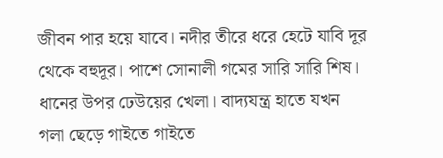জীবন পার হয়ে যাবে। নদীর তীরে ধরে হেটে যাবি দূর থেকে বহুদূর। পাশে সোনালী গমের সারি সারি শিষ। ধানের উপর ঢেউয়ের খেলা। বাদ্যযন্ত্র হাতে যখন গলা ছেড়ে গাইতে গাইতে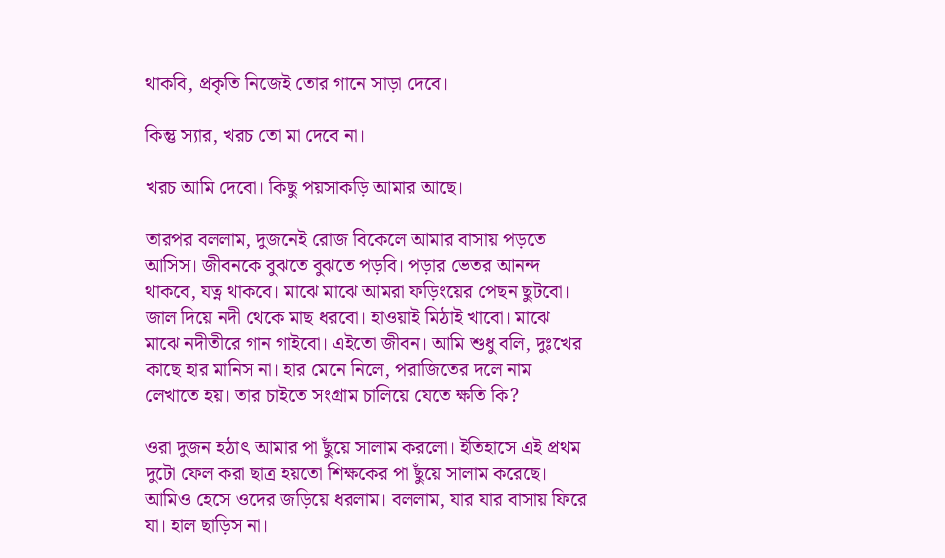থাকবি, প্রকৃতি নিজেই তোর গানে সাড়া দেবে।

কিন্তু স্যার, খরচ তো মা দেবে না।

খরচ আমি দেবো। কিছু পয়সাকড়ি আমার আছে।

তারপর বললাম, দুজনেই রোজ বিকেলে আমার বাসায় পড়তে আসিস। জীবনকে বুঝতে বুঝতে পড়বি। পড়ার ভেতর আনন্দ থাকবে, যত্ন থাকবে। মাঝে মাঝে আমরা ফড়িংয়ের পেছন ছুটবো। জাল দিয়ে নদী থেকে মাছ ধরবো। হাওয়াই মিঠাই খাবো। মাঝে মাঝে নদীতীরে গান গাইবো। এইতো জীবন। আমি শুধু বলি, দুঃখের কাছে হার মানিস না। হার মেনে নিলে, পরাজিতের দলে নাম লেখাতে হয়। তার চাইতে সংগ্রাম চালিয়ে যেতে ক্ষতি কি?

ওরা দুজন হঠাৎ আমার পা ছুঁয়ে সালাম করলো। ইতিহাসে এই প্রথম দুটো ফেল করা ছাত্র হয়তো শিক্ষকের পা ছুঁয়ে সালাম করেছে। আমিও হেসে ওদের জড়িয়ে ধরলাম। বললাম, যার যার বাসায় ফিরে যা। হাল ছাড়িস না।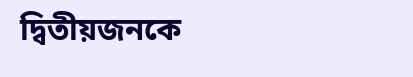দ্বিতীয়জনকে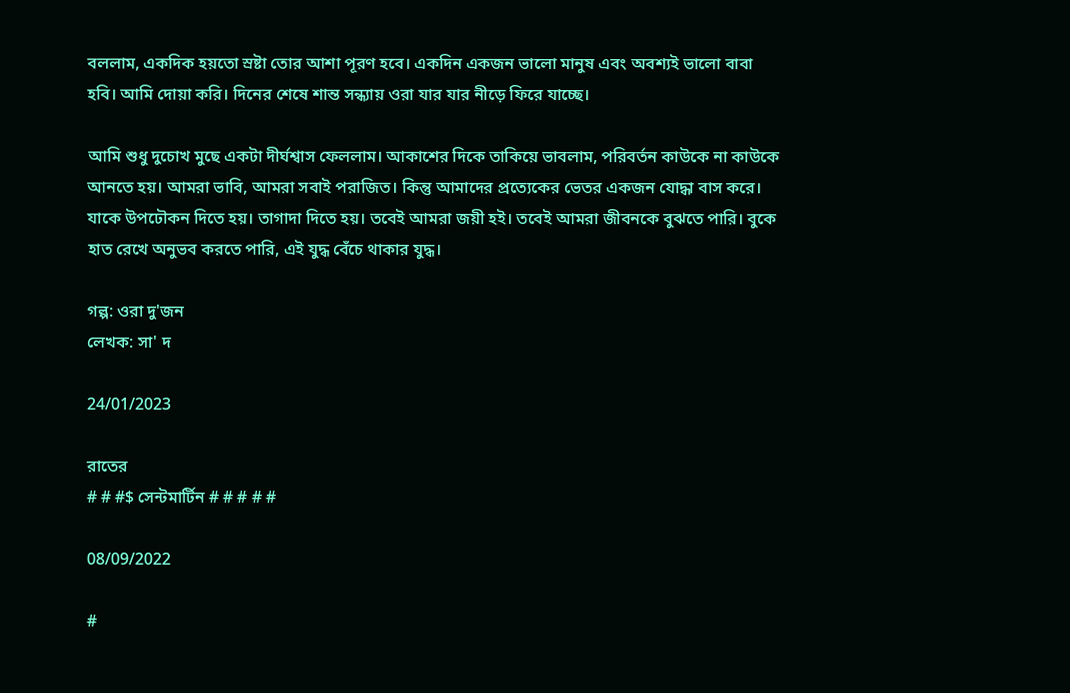বললাম, একদিক হয়তো স্রষ্টা তোর আশা পূরণ হবে। একদিন একজন ভালো মানুষ এবং অবশ্যই ভালো বাবা হবি। আমি দোয়া করি। দিনের শেষে শান্ত সন্ধ্যায় ওরা যার যার নীড়ে ফিরে যাচ্ছে।

আমি শুধু দুচোখ মুছে একটা দীর্ঘশ্বাস ফেললাম। আকাশের দিকে তাকিয়ে ভাবলাম, পরিবর্তন কাউকে না কাউকে আনতে হয়। আমরা ভাবি, আমরা সবাই পরাজিত। কিন্তু আমাদের প্রত্যেকের ভেতর একজন যোদ্ধা বাস করে। যাকে উপঢৌকন দিতে হয়। তাগাদা দিতে হয়। তবেই আমরা জয়ী হই। তবেই আমরা জীবনকে বুঝতে পারি। বুকে হাত রেখে অনুভব করতে পারি, এই যুদ্ধ বেঁচে থাকার যুদ্ধ।

গল্প: ওরা দু'জন
লেখক: সা' দ

24/01/2023

রাতের
# # #$ সেন্টমার্টিন # # # # #

08/09/2022

#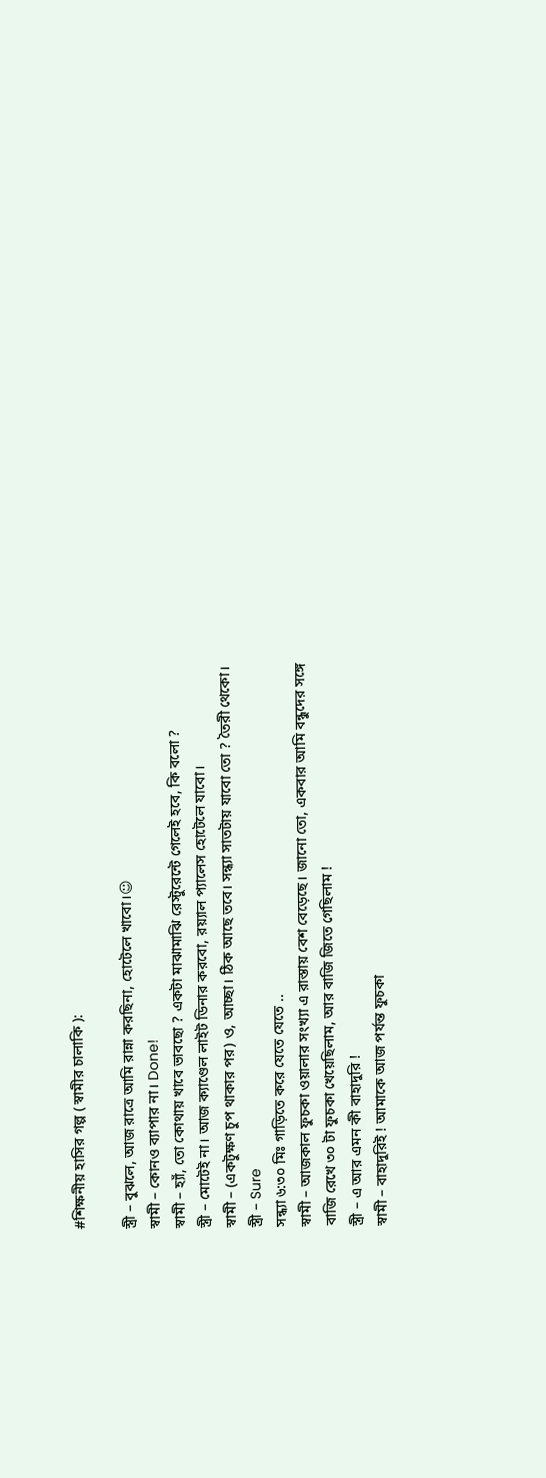#শিক্ষনীয় হাসির গল্প ( স্বামীর চালাকি ):

স্ত্রী – বুঝলে, আজ রাত্রে আমি রান্না করছিনা, হোটেলে খাবো।☺
স্বামী – কোনও ব্যাপার না। Done!
স্বামী – হ্যাঁ, তো কোথায় খাবে ভাবছো ? একটা মাঝামাঝি রেস্টুরেন্টে গেলেই হবে, কি বলো ?
স্ত্রী – মোটেই না। আজ ক্যাণ্ডেল লাইট ডিনার করবো, রয়্যাল প্যালেস হোটেলে যাবো।
স্বামী – (একটুক্ষণ চুপ থাকার পর) ও, আচ্ছা। ঠিক আছে তবে। সন্ধ্যা সাতটায় যাবো তো ? তৈরী থেকো।
স্ত্রী – Sure
সন্ধ্যা ৬:৩০ মিঃ গাড়িতে করে যেতে যেতে ..
স্বামী – আজকাল ফুচকা ওয়ালার সংখ্যা এ রাস্তায় বেশ বেড়েছে। জানো তো, একবার আমি বন্ধুদের সঙ্গে বাজি রেখে ৩০ টা ফুচকা খেয়েছিলাম, আর বাজি জিতে গেছিলাম !
স্ত্রী – এ আর এমন কী বাহাদুরি !
স্বামী – বাহাদুরিই ! আমাকে আজ পর্যন্ত ফুচকা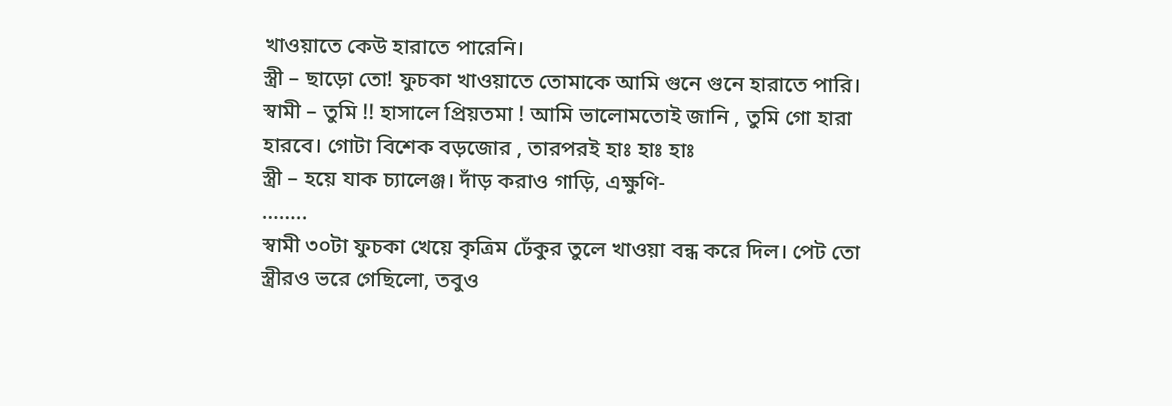খাওয়াতে কেউ হারাতে পারেনি।
স্ত্রী – ছাড়ো তো! ফুচকা খাওয়াতে তোমাকে আমি গুনে গুনে হারাতে পারি।
স্বামী – তুমি !! হাসালে প্রিয়তমা ! আমি ভালোমতোই জানি , তুমি গো হারা হারবে। গোটা বিশেক বড়জোর , তারপরই হাঃ হাঃ হাঃ
স্ত্রী – হয়ে যাক চ্যালেঞ্জ। দাঁড় করাও গাড়ি, এক্ষুণি-
……..
স্বামী ৩০টা ফুচকা খেয়ে কৃত্রিম ঢেঁকুর তুলে খাওয়া বন্ধ করে দিল। পেট তো স্ত্রীরও ভরে গেছিলো, তবুও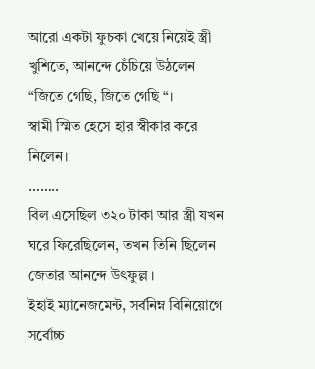আরো একটা ফুচকা খেয়ে নিয়েই স্ত্রী খুশিতে, আনন্দে চেঁচিয়ে উঠলেন “জিতে গেছি, জিতে গেছি “।
স্বামী স্মিত হেসে হার স্বীকার করে নিলেন।
……..
বিল এসেছিল ৩২০ টাকা আর স্ত্রী যখন ঘরে ফিরেছিলেন, তখন তিনি ছিলেন জেতার আনন্দে উৎফুল্ল ।
ইহাই ম্যানেজমেন্ট, সর্বনিম্ন বিনিয়োগে সর্বোচ্চ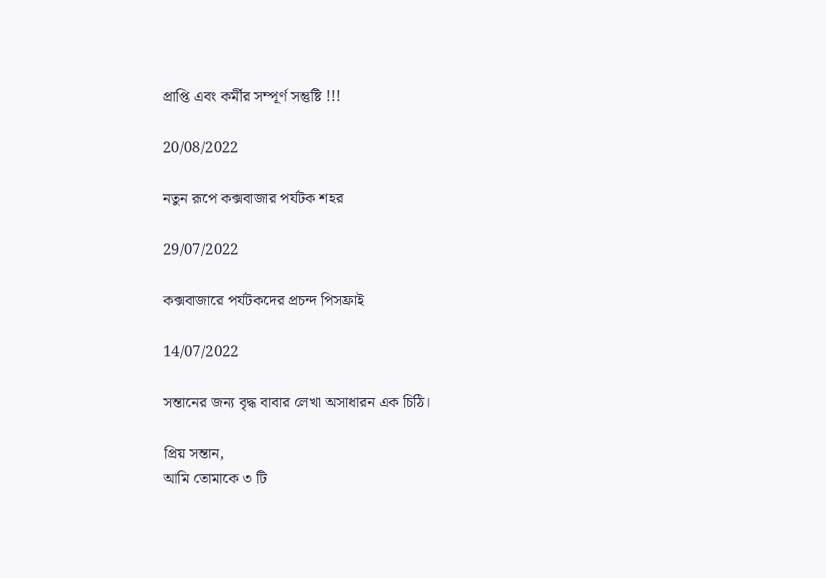প্রাপ্তি এবং কর্মীর সম্পূর্ণ সন্তুষ্টি !!!

20/08/2022

নতুন রূপে কক্সবাজার পর্যটক শহর

29/07/2022

কক্সবাজারে পর্যটকদের প্রচন্দ পিসফ্রাই

14/07/2022

সন্তানের জন্য বৃদ্ধ বাবার লেখা অসাধারন এক চিঠি।

প্রিয় সন্তান,
আমি তোমাকে ৩ টি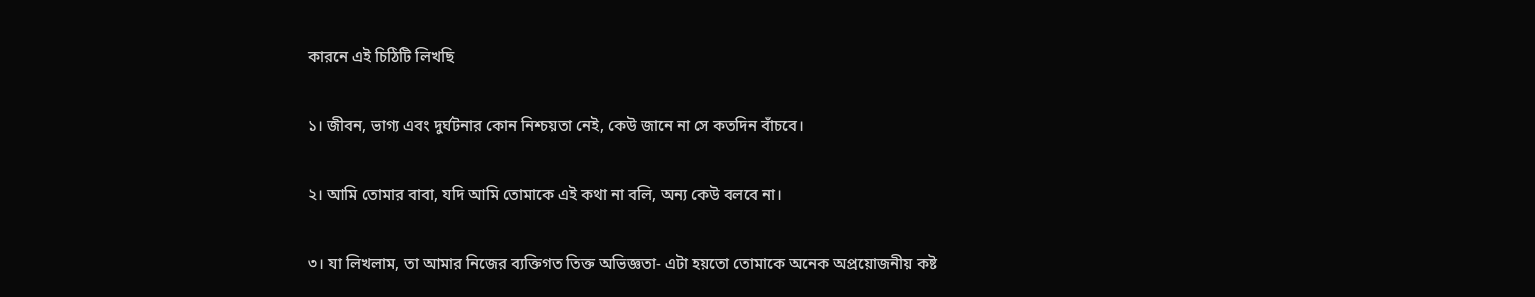কারনে এই চিঠিটি লিখছি

১। জীবন, ভাগ্য এবং দুর্ঘটনার কোন নিশ্চয়তা নেই, কেউ জানে না সে কতদিন বাঁচবে।

২। আমি তোমার বাবা, যদি আমি তোমাকে এই কথা না বলি, অন্য কেউ বলবে না।

৩। যা লিখলাম, তা আমার নিজের ব্যক্তিগত তিক্ত অভিজ্ঞতা- এটা হয়তো তোমাকে অনেক অপ্রয়োজনীয় কষ্ট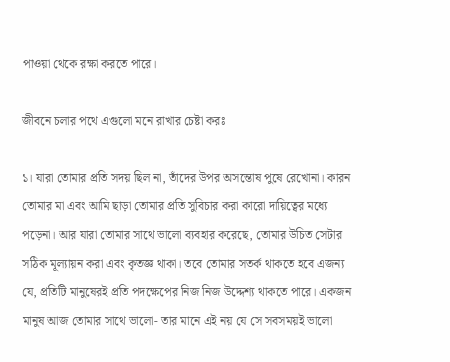পাওয়া থেকে রক্ষা করতে পারে।

জীবনে চলার পথে এগুলো মনে রাখার চেষ্টা করঃ

১। যারা তোমার প্রতি সদয় ছিল না, তাঁদের উপর অসন্তোষ পুষে রেখোনা। কারন তোমার মা এবং আমি ছাড়া তোমার প্রতি সুবিচার করা কারো দায়িত্বের মধ্যে পড়েনা। আর যারা তোমার সাথে ভালো ব্যবহার করেছে, তোমার উচিত সেটার সঠিক মূল্যায়ন করা এবং কৃতজ্ঞ থাকা। তবে তোমার সতর্ক থাকতে হবে এজন্য যে, প্রতিটি মানুষেরই প্রতি পদক্ষেপের নিজ নিজ উদ্দেশ্য থাকতে পারে। একজন মানুষ আজ তোমার সাথে ভালো- তার মানে এই নয় যে সে সবসময়ই ভালো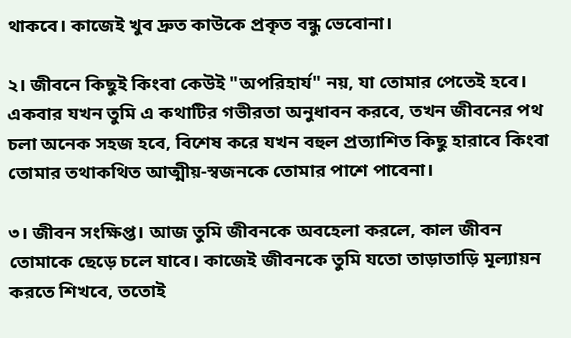থাকবে। কাজেই খুব দ্রুত কাউকে প্রকৃত বন্ধু ভেবোনা।

২। জীবনে কিছুই কিংবা কেউই "অপরিহার্য" নয়, যা তোমার পেতেই হবে। একবার যখন তুমি এ কথাটির গভীরতা অনুধাবন করবে, তখন জীবনের পথ চলা অনেক সহজ হবে, বিশেষ করে যখন বহুল প্রত্যাশিত কিছু হারাবে কিংবা তোমার তথাকথিত আত্মীয়-স্বজনকে তোমার পাশে পাবেনা।

৩। জীবন সংক্ষিপ্ত। আজ তুমি জীবনকে অবহেলা করলে, কাল জীবন তোমাকে ছেড়ে চলে যাবে। কাজেই জীবনকে তুমি যতো তাড়াতাড়ি মূল্যায়ন করতে শিখবে, ততোই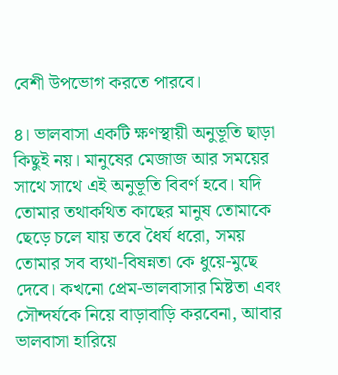বেশী উপভোগ করতে পারবে।

৪। ভালবাসা একটি ক্ষণস্থায়ী অনুভূতি ছাড়া কিছুই নয়। মানুষের মেজাজ আর সময়ের সাথে সাথে এই অনুভূতি বিবর্ণ হবে। যদি তোমার তথাকথিত কাছের মানুষ তোমাকে ছেড়ে চলে যায় তবে ধৈর্য ধরো, সময় তোমার সব ব্যথা-বিষন্নতা কে ধুয়ে-মুছে দেবে। কখনো প্রেম-ভালবাসার মিষ্টতা এবং সৌন্দর্যকে নিয়ে বাড়াবাড়ি করবেনা, আবার ভালবাসা হারিয়ে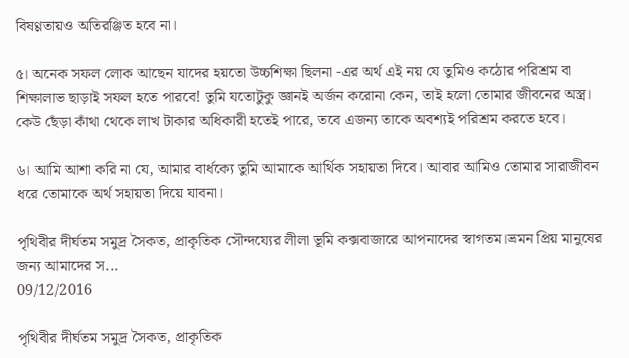বিষণ্ণতায়ও অতিরঞ্জিত হবে না।

৫। অনেক সফল লোক আছেন যাদের হয়তো উচ্চশিক্ষা ছিলনা -এর অর্থ এই নয় যে তুমিও কঠোর পরিশ্রম বা শিক্ষালাভ ছাড়াই সফল হতে পারবে! তুমি যতোটুকু জ্ঞানই অর্জন করোনা কেন, তাই হলো তোমার জীবনের অস্ত্র। কেউ ছেঁড়া কাঁথা থেকে লাখ টাকার অধিকারী হতেই পারে, তবে এজন্য তাকে অবশ্যই পরিশ্রম করতে হবে।

৬। আমি আশা করি না যে, আমার বার্ধক্যে তুমি আমাকে আর্থিক সহায়তা দিবে। আবার আমিও তোমার সারাজীবন ধরে তোমাকে অর্থ সহায়তা দিয়ে যাবনা।

পৃথিবীর দীর্ঘতম সমুদ্র সৈকত, প্রাকৃতিক সৌন্দয্যের লীলা ভূমি কক্সবাজারে আপনাদের স্বাগতম।ভ্রমন প্রিয় মানুষের জন্য আমাদের স...
09/12/2016

পৃথিবীর দীর্ঘতম সমুদ্র সৈকত, প্রাকৃতিক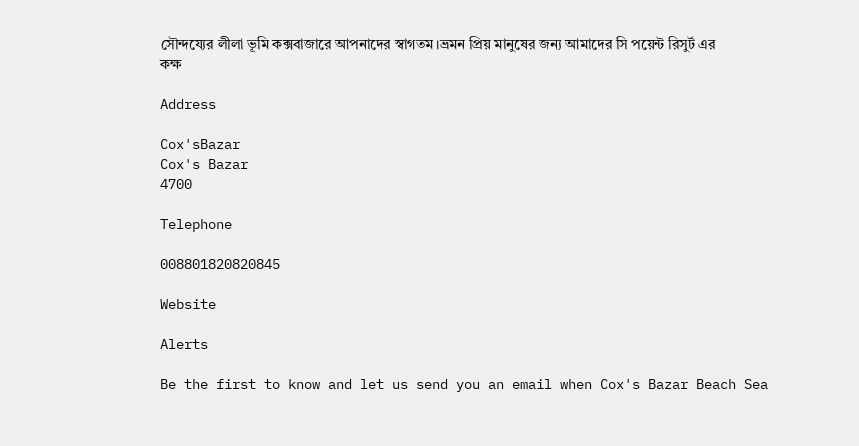সৌন্দয্যের লীলা ভূমি কক্সবাজারে আপনাদের স্বাগতম।ভ্রমন প্রিয় মানুষের জন্য আমাদের সি পয়েন্ট রিসুর্ট এর কক্ষ

Address

Cox'sBazar
Cox's Bazar
4700

Telephone

008801820820845

Website

Alerts

Be the first to know and let us send you an email when Cox's Bazar Beach Sea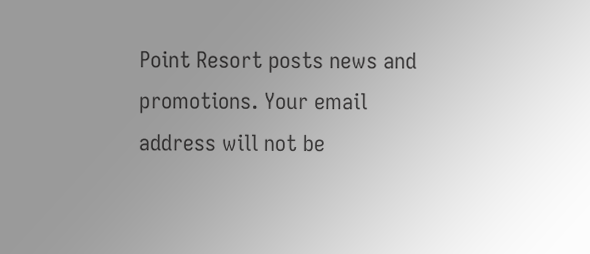Point Resort posts news and promotions. Your email address will not be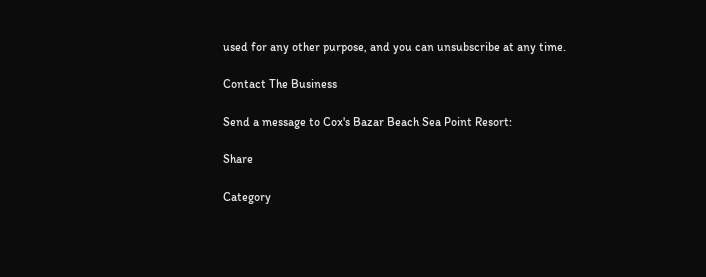used for any other purpose, and you can unsubscribe at any time.

Contact The Business

Send a message to Cox's Bazar Beach Sea Point Resort:

Share

Category